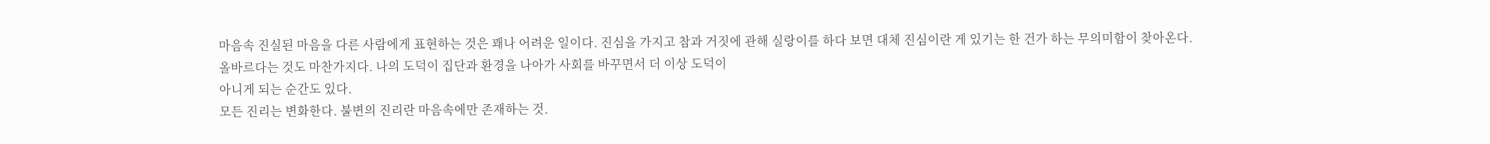마음속 진실된 마음을 다른 사람에게 표현하는 것은 꽤나 어려운 일이다. 진심을 가지고 참과 거짓에 관해 실랑이를 하다 보면 대체 진심이란 게 있기는 한 건가 하는 무의미함이 찾아온다.
올바르다는 것도 마찬가지다. 나의 도덕이 집단과 환경을 나아가 사회를 바꾸면서 더 이상 도덕이
아니게 되는 순간도 있다.
모든 진리는 변화한다. 불변의 진리란 마음속에만 존재하는 것.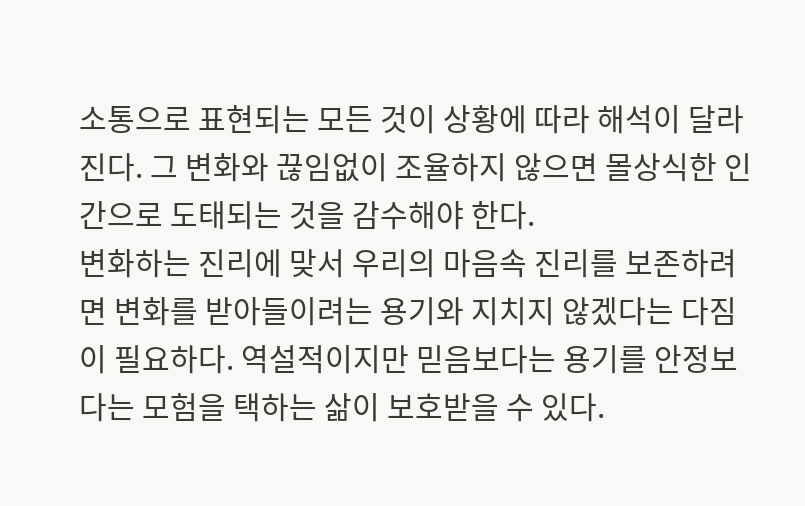소통으로 표현되는 모든 것이 상황에 따라 해석이 달라진다. 그 변화와 끊임없이 조율하지 않으면 몰상식한 인간으로 도태되는 것을 감수해야 한다.
변화하는 진리에 맞서 우리의 마음속 진리를 보존하려면 변화를 받아들이려는 용기와 지치지 않겠다는 다짐이 필요하다. 역설적이지만 믿음보다는 용기를 안정보다는 모험을 택하는 삶이 보호받을 수 있다.